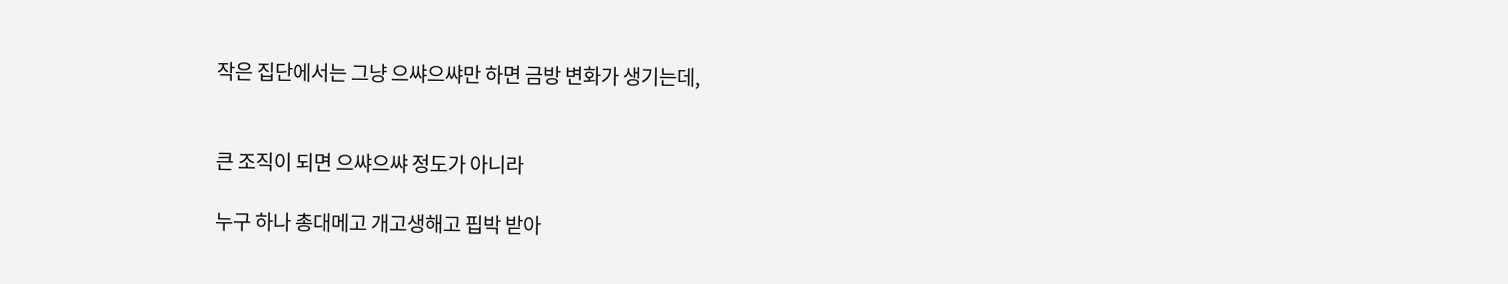작은 집단에서는 그냥 으쌰으쌰만 하면 금방 변화가 생기는데,


큰 조직이 되면 으쌰으쌰 정도가 아니라

누구 하나 총대메고 개고생해고 핍박 받아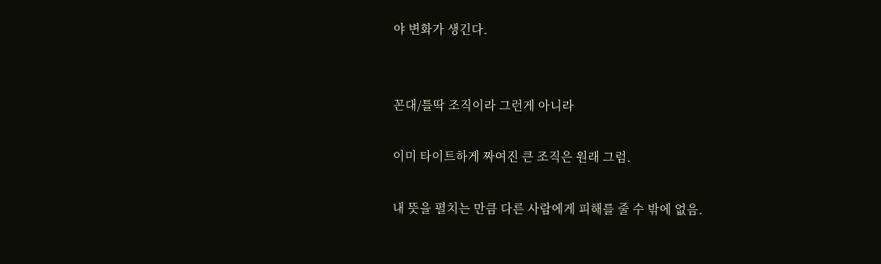야 변화가 생긴다.


꼰대/틀딱 조직이라 그런게 아니라

이미 타이트하게 짜여진 큰 조직은 원래 그럼.

내 뜻을 펼치는 만큼 다른 사람에게 피해를 줄 수 밖에 없음.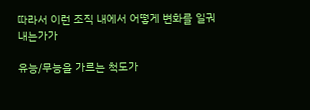따라서 이런 조직 내에서 어떻게 변화를 일궈내는가가

유능/무능을 가르는 척도가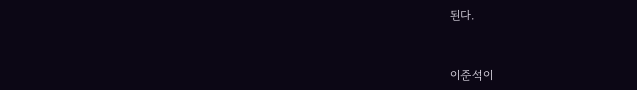된다.


이준석이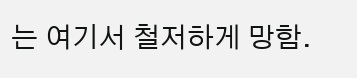는 여기서 철저하게 망함.